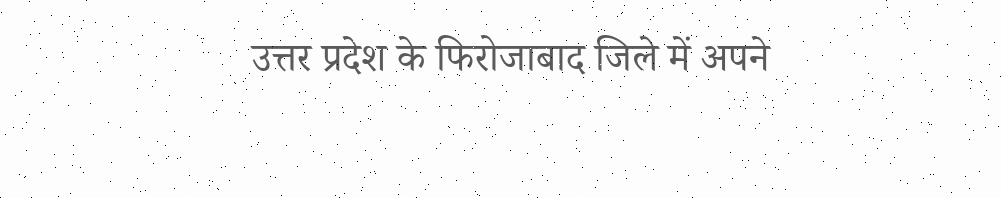उत्तर प्रदेश के फिरोजाबाद जिले में अपने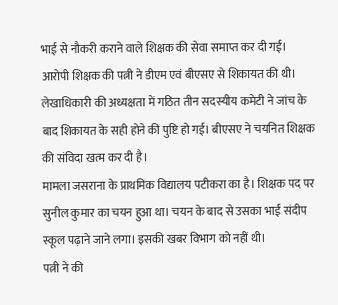भाई से नौकरी कराने वाले शिक्षक की सेवा समाप्त कर दी गई। आरोपी शिक्षक की पत्नी ने डीएम एवं बीएसए से शिकायत की थी।
लेखाधिकारी की अध्यक्षता में गठित तीन सदस्यीय कमेटी ने जांच के बाद शिकायत के सही होने की पुष्टि हो गई। बीएसए ने चयनित शिक्षक की संविदा खत्म कर दी है।
मामला जसराना के प्राथमिक विद्यालय पटीकरा का है। शिक्षक पद पर सुनील कुमार का चयन हुआ था। चयन के बाद से उसका भाई संदीप स्कूल पढ़ाने जाने लगा। इसकी खबर विभाग को नहीं थी।
पत्नी ने की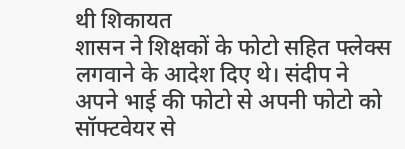थी शिकायत
शासन ने शिक्षकों के फोटो सहित फ्लेक्स लगवाने के आदेश दिए थे। संदीप ने अपने भाई की फोटो से अपनी फोटो को सॉफ्टवेयर से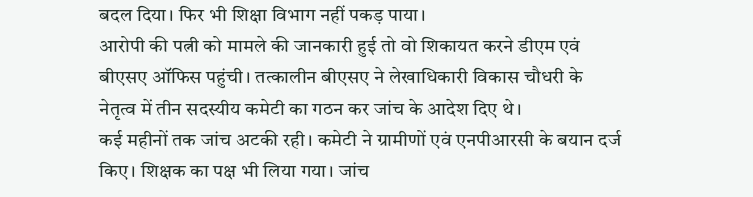बदल दिया। फिर भी शिक्षा विभाग नहीं पकड़ पाया।
आरोपी की पत्नी को मामले की जानकारी हुई तो वो शिकायत करने डीएम एवं बीएसए ऑफिस पहुंची। तत्कालीन बीएसए ने लेखाधिकारी विकास चौधरी के नेतृत्व में तीन सदस्यीय कमेटी का गठन कर जांच के आदेश दिए थे।
कई महीनों तक जांच अटकी रही। कमेटी ने ग्रामीणों एवं एनपीआरसी के बयान दर्ज किए। शिक्षक का पक्ष भी लिया गया। जांच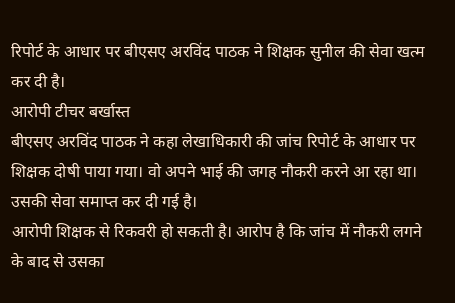रिपोर्ट के आधार पर बीएसए अरविंद पाठक ने शिक्षक सुनील की सेवा खत्म कर दी है।
आरोपी टीचर बर्खास्त
बीएसए अरविंद पाठक ने कहा लेखाधिकारी की जांच रिपोर्ट के आधार पर शिक्षक दोषी पाया गया। वो अपने भाई की जगह नौकरी करने आ रहा था। उसकी सेवा समाप्त कर दी गई है।
आरोपी शिक्षक से रिकवरी हो सकती है। आरोप है कि जांच में नौकरी लगने के बाद से उसका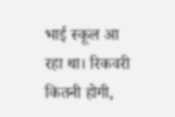भाई स्कूल आ रहा था। रिकवरी कितनी होगी,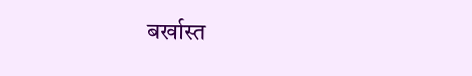बर्खास्त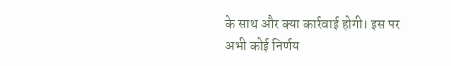के साथ और क्या कार्रवाई होगी। इस पर अभी कोई निर्णय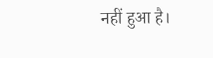नहीं हुआ है।